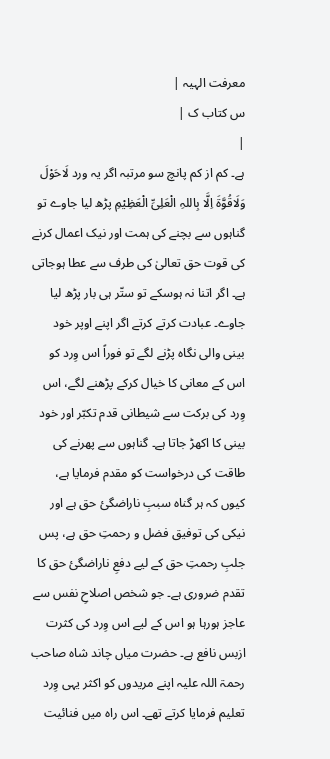معرفت الہیہ |
س کتاب ک |
|
ہے۔ کم از کم پانچ سو مرتبہ اگر یہ ورد لَاحَوْلَ وَلَاقُوَّۃَ اِلَّا بِاللہِ الْعَلِیِّ الْعَظِیْمِ پڑھ لیا جاوے تو گناہوں سے بچنے کی ہمت اور نیک اعمال کرنے کی قوت حق تعالیٰ کی طرف سے عطا ہوجاتی ہے۔ اگر اتنا نہ ہوسکے تو ستّر ہی بار پڑھ لیا جاوے۔ عبادت کرتے کرتے اگر اپنے اوپر خود بینی والی نگاہ پڑنے لگے تو فوراً اس وِرد کو اس کے معانی کا خیال کرکے پڑھنے لگے، اس وِرد کی برکت سے شیطانی قدم تکبّر اور خود بینی کا اکھڑ جاتا ہے۔ گناہوں سے پھرنے کی طاقت کی درخواست کو مقدم فرمایا ہے، کیوں کہ ہر گناہ سببِ ناراضگیٔ حق ہے اور نیکی کی توفیق فضل و رحمتِ حق ہے، پس جلبِ رحمتِ حق کے لیے دفعِ ناراضگیٔ حق کا تقدم ضروری ہے۔ جو شخص اصلاحِ نفس سے عاجز ہورہا ہو اس کے لیے اس وِرد کی کثرت ازبس نافع ہے۔ حضرت میاں چاند شاہ صاحب رحمۃ اللہ علیہ اپنے مریدوں کو اکثر یہی وِرد تعلیم فرمایا کرتے تھے۔ اس راہ میں فنائیت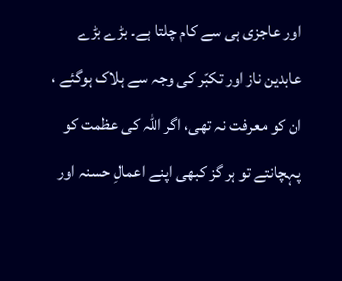اور عاجزی ہی سے کام چلتا ہے۔ بڑے بڑے عابدین ناز اور تکبّر کی وجہ سے ہلاک ہوگئے ، ان کو معرفت نہ تھی، اگر اللہ کی عظمت کو پہچانتے تو ہر گز کبھی اپنے اعمالِ حسنہ اور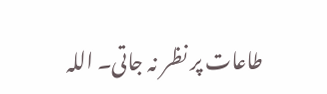طاعات پر نظر نہ جاتی۔ اللہ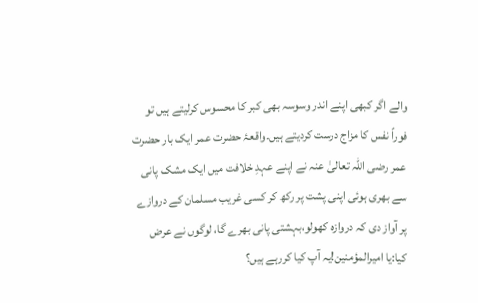والے اگر کبھی اپنے اندر وسوسہ بھی کبر کا محسوس کرلیتے ہیں تو فوراً نفس کا مزاج درست کردیتے ہیں۔واقعۂ حضرت عمر ایک بار حضرت عمر رضی اللہ تعالیٰ عنہ نے اپنے عہدِ خلافت میں ایک مشک پانی سے بھری ہوئی اپنی پشت پر رکھ کر کسی غریب مسلمان کے دروازے پر آواز دی کہ دروازہ کھولو،بہشتی پانی بھرے گا، لوگوں نے عرض کیا:یا امیرالمؤمنین!یہ آپ کیا کررہے ہیں؟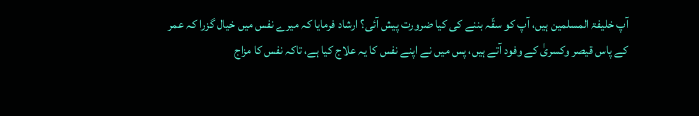آپ خلیفۃ المسلمین ہیں، آپ کو سقّہ بننے کی کیا ضرورت پیش آئی؟ ارشاد فرمایا کہ میرے نفس میں خیال گزرا کہ عمر کے پاس قیصر وکسریٰ کے وفود آتے ہیں، پس میں نے اپنے نفس کا یہ علاج کیا ہے، تاکہ نفس کا مزاج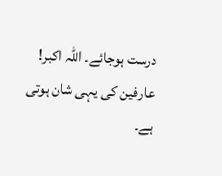درست ہوجائے۔ اللہ اکبر! عارفین کی یہی شان ہوتی ہے۔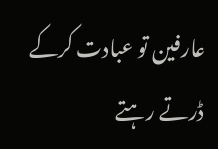عارفین تو عبادت کرکے ڈرتے رہتے